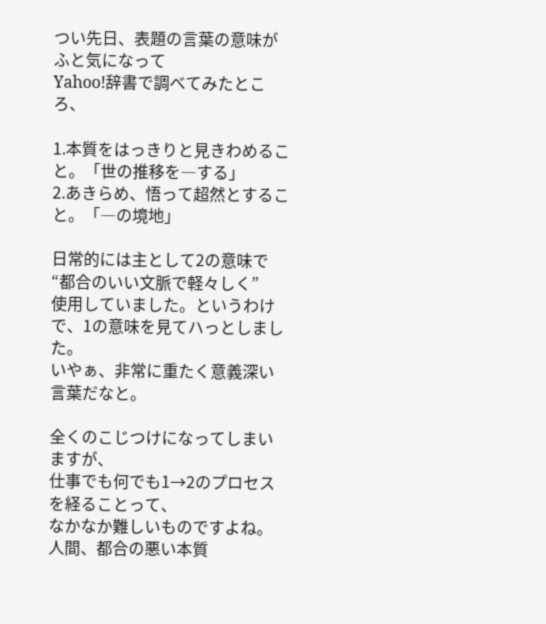つい先日、表題の言葉の意味がふと気になって
Yahoo!辞書で調べてみたところ、

1.本質をはっきりと見きわめること。「世の推移を―する」
2.あきらめ、悟って超然とすること。「―の境地」

日常的には主として2の意味で“都合のいい文脈で軽々しく”
使用していました。というわけで、1の意味を見てハっとしました。
いやぁ、非常に重たく意義深い言葉だなと。

全くのこじつけになってしまいますが、
仕事でも何でも1→2のプロセスを経ることって、
なかなか難しいものですよね。
人間、都合の悪い本質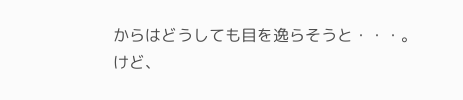からはどうしても目を逸らそうと・・・。
けど、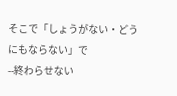そこで「しょうがない・どうにもならない」で
--終わらせない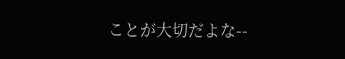ことが大切だよな--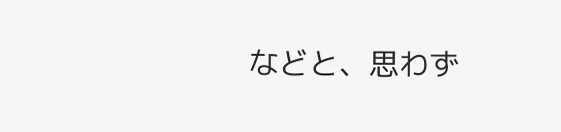などと、思わず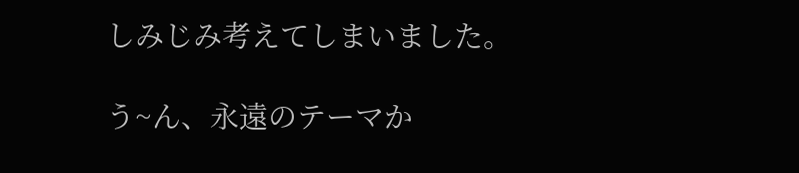しみじみ考えてしまいました。

う~ん、永遠のテーマか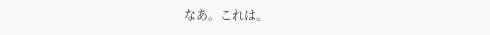なあ。これは。